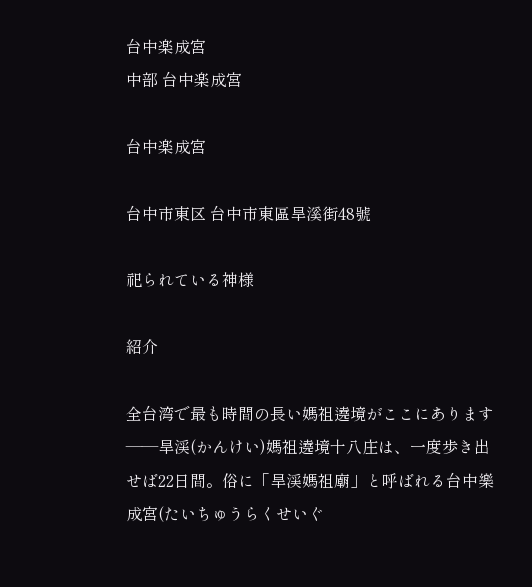台中楽成宮
中部 台中楽成宮

台中楽成宮

台中市東区 台中市東區旱溪街48號

祀られている神様

紹介

全台湾で最も時間の長い媽祖遶境がここにあります——旱渓(かんけい)媽祖遶境十八庄は、一度歩き出せば22日間。俗に「旱渓媽祖廟」と呼ばれる台中樂成宮(たいちゅうらくせいぐ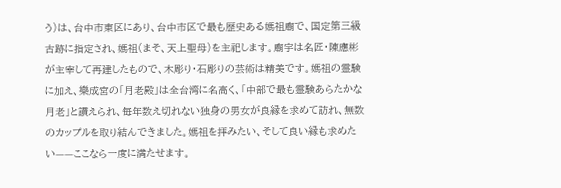う)は、台中市東区にあり、台中市区で最も歴史ある媽祖廟で、国定第三級古跡に指定され、媽祖(まそ、天上聖母)を主祀します。廟宇は名匠・陳應彬が主宰して再建したもので、木彫り・石彫りの芸術は精美です。媽祖の霊験に加え、樂成宮の「月老殿」は全台湾に名高く、「中部で最も霊験あらたかな月老」と讃えられ、毎年数え切れない独身の男女が良縁を求めて訪れ、無数のカップルを取り結んできました。媽祖を拝みたい、そして良い縁も求めたい——ここなら一度に満たせます。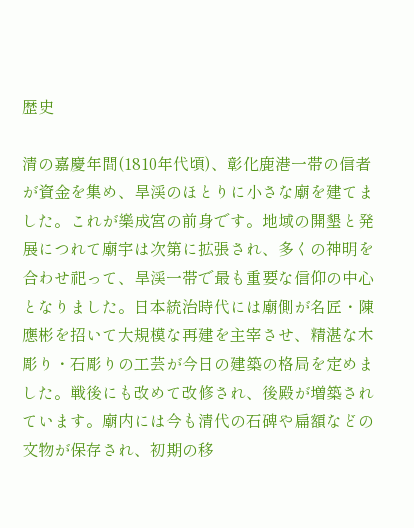歴史

清の嘉慶年間(1810年代頃)、彰化鹿港一帯の信者が資金を集め、旱渓のほとりに小さな廟を建てました。これが樂成宮の前身です。地域の開墾と発展につれて廟宇は次第に拡張され、多くの神明を合わせ祀って、旱渓一帯で最も重要な信仰の中心となりました。日本統治時代には廟側が名匠・陳應彬を招いて大規模な再建を主宰させ、精湛な木彫り・石彫りの工芸が今日の建築の格局を定めました。戦後にも改めて改修され、後殿が増築されています。廟内には今も清代の石碑や扁額などの文物が保存され、初期の移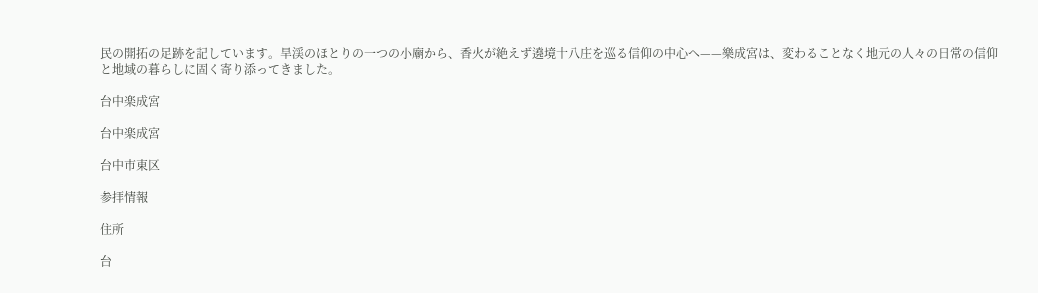民の開拓の足跡を記しています。旱渓のほとりの一つの小廟から、香火が絶えず遶境十八庄を巡る信仰の中心へ——樂成宮は、変わることなく地元の人々の日常の信仰と地域の暮らしに固く寄り添ってきました。

台中楽成宮

台中楽成宮

台中市東区

参拝情報

住所

台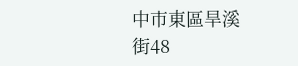中市東區旱溪街48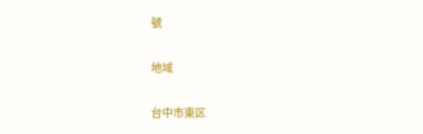號

地域

台中市東区